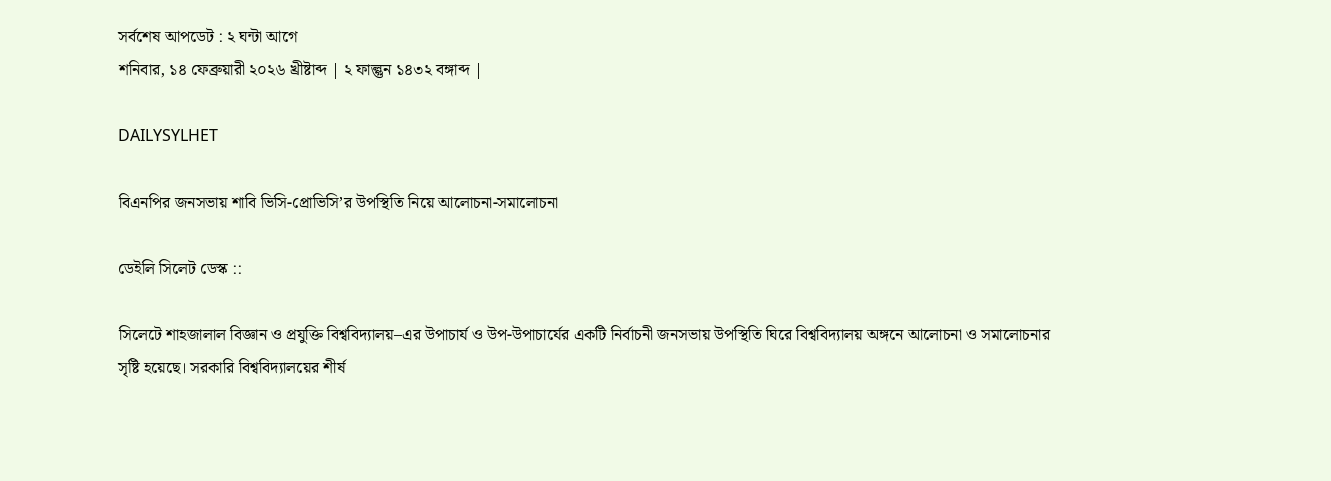সর্বশেষ আপডেট : ২ ঘন্টা আগে
শনিবার, ১৪ ফেব্রুয়ারী ২০২৬ খ্রীষ্টাব্দ | ২ ফাল্গুন ১৪৩২ বঙ্গাব্দ |

DAILYSYLHET

বিএনপির জনসভায় শাবি ভিসি-প্রোভিসি’র উপস্থিতি নিয়ে আলোচনা-সমালোচনা

ডেইলি সিলেট ডেস্ক ::

সিলেটে শাহজালাল বিজ্ঞান ও প্রযুক্তি বিশ্ববিদ্যালয়–এর উপাচার্য ও উপ-উপাচার্যের একটি নির্বাচনী জনসভায় উপস্থিতি ঘিরে বিশ্ববিদ্যালয় অঙ্গনে আলোচনা ও সমালোচনার সৃষ্টি হয়েছে। সরকারি বিশ্ববিদ্যালয়ের শীর্ষ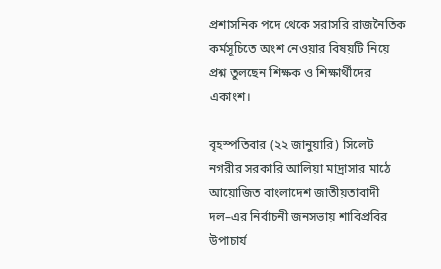প্রশাসনিক পদে থেকে সরাসরি রাজনৈতিক কর্মসূচিতে অংশ নেওয়ার বিষয়টি নিয়ে প্রশ্ন তুলছেন শিক্ষক ও শিক্ষার্থীদের একাংশ।

বৃহস্পতিবার (২২ জানুয়ারি) সিলেট নগরীর সরকারি আলিয়া মাদ্রাসার মাঠে আয়োজিত বাংলাদেশ জাতীয়তাবাদী দল–এর নির্বাচনী জনসভায় শাবিপ্রবির উপাচার্য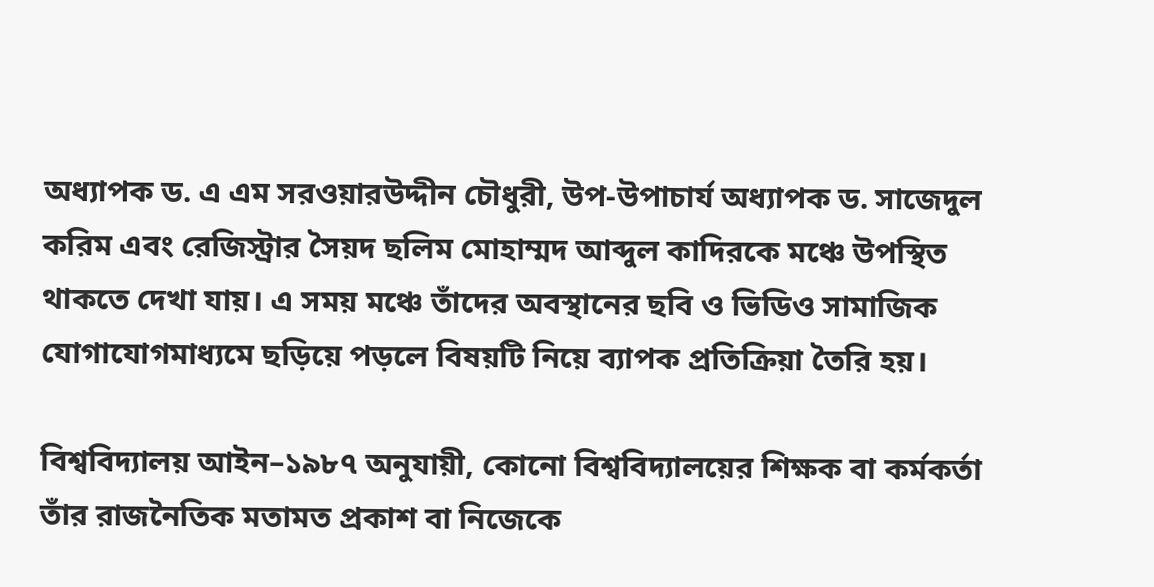অধ্যাপক ড. এ এম সরওয়ারউদ্দীন চৌধুরী, উপ-উপাচার্য অধ্যাপক ড. সাজেদুল করিম এবং রেজিস্ট্রার সৈয়দ ছলিম মোহাম্মদ আব্দুল কাদিরকে মঞ্চে উপস্থিত থাকতে দেখা যায়। এ সময় মঞ্চে তাঁদের অবস্থানের ছবি ও ভিডিও সামাজিক যোগাযোগমাধ্যমে ছড়িয়ে পড়লে বিষয়টি নিয়ে ব্যাপক প্রতিক্রিয়া তৈরি হয়।

বিশ্ববিদ্যালয় আইন–১৯৮৭ অনুযায়ী, কোনো বিশ্ববিদ্যালয়ের শিক্ষক বা কর্মকর্তা তাঁর রাজনৈতিক মতামত প্রকাশ বা নিজেকে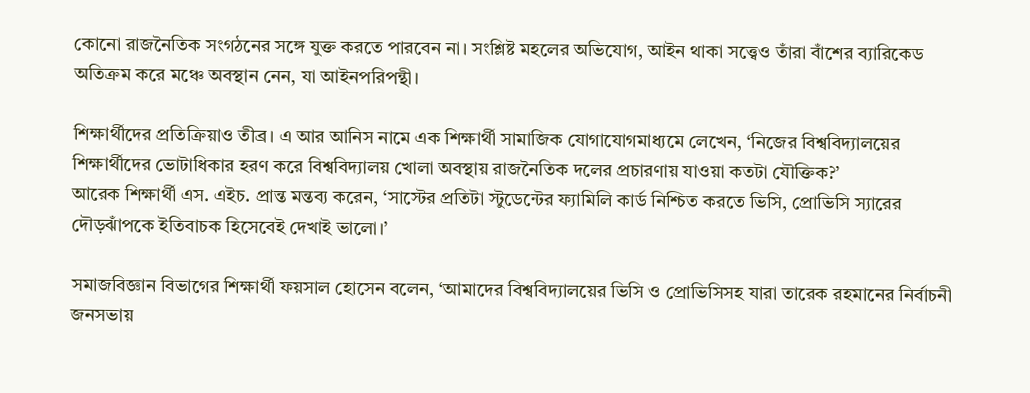কোনো রাজনৈতিক সংগঠনের সঙ্গে যুক্ত করতে পারবেন না। সংশ্লিষ্ট মহলের অভিযোগ, আইন থাকা সত্ত্বেও তাঁরা বাঁশের ব্যারিকেড অতিক্রম করে মঞ্চে অবস্থান নেন, যা আইনপরিপন্থী।

শিক্ষার্থীদের প্রতিক্রিয়াও তীব্র। এ আর আনিস নামে এক শিক্ষার্থী সামাজিক যোগাযোগমাধ্যমে লেখেন, ‘নিজের বিশ্ববিদ্যালয়ের শিক্ষার্থীদের ভোটাধিকার হরণ করে বিশ্ববিদ্যালয় খোলা অবস্থায় রাজনৈতিক দলের প্রচারণায় যাওয়া কতটা যৌক্তিক?’
আরেক শিক্ষার্থী এস. এইচ. প্রান্ত মন্তব্য করেন, ‘সাস্টের প্রতিটা স্টুডেন্টের ফ্যামিলি কার্ড নিশ্চিত করতে ভিসি, প্রোভিসি স্যারের দৌড়ঝাঁপকে ইতিবাচক হিসেবেই দেখাই ভালো।’

সমাজবিজ্ঞান বিভাগের শিক্ষার্থী ফয়সাল হোসেন বলেন, ‘আমাদের বিশ্ববিদ্যালয়ের ভিসি ও প্রোভিসিসহ যারা তারেক রহমানের নির্বাচনী জনসভায়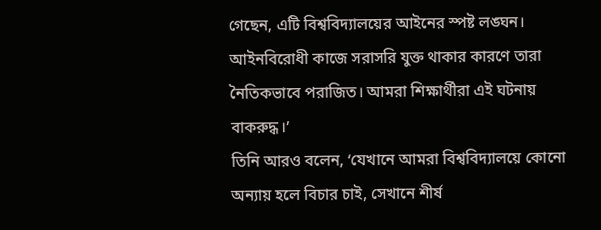গেছেন, এটি বিশ্ববিদ্যালয়ের আইনের স্পষ্ট লঙ্ঘন। আইনবিরোধী কাজে সরাসরি যুক্ত থাকার কারণে তারা নৈতিকভাবে পরাজিত। আমরা শিক্ষার্থীরা এই ঘটনায় বাকরুদ্ধ।’
তিনি আরও বলেন, ‘যেখানে আমরা বিশ্ববিদ্যালয়ে কোনো অন্যায় হলে বিচার চাই, সেখানে শীর্ষ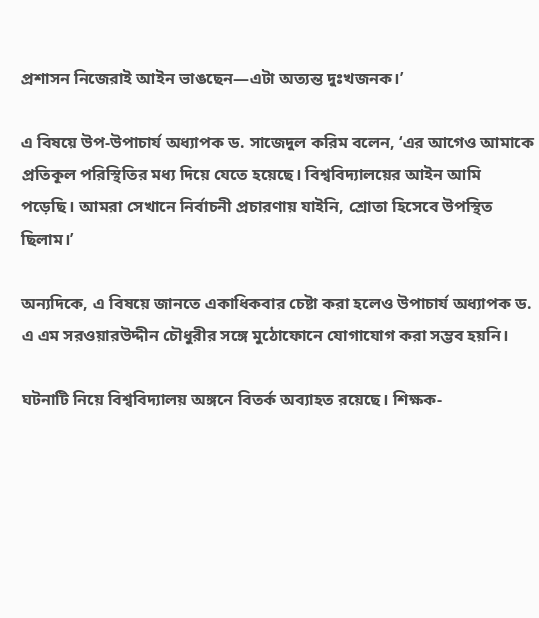প্রশাসন নিজেরাই আইন ভাঙছেন—এটা অত্যন্ত দুঃখজনক।’

এ বিষয়ে উপ-উপাচার্য অধ্যাপক ড. সাজেদুল করিম বলেন, ‘এর আগেও আমাকে প্রতিকূল পরিস্থিতির মধ্য দিয়ে যেতে হয়েছে। বিশ্ববিদ্যালয়ের আইন আমি পড়েছি। আমরা সেখানে নির্বাচনী প্রচারণায় যাইনি, শ্রোতা হিসেবে উপস্থিত ছিলাম।’

অন্যদিকে, এ বিষয়ে জানতে একাধিকবার চেষ্টা করা হলেও উপাচার্য অধ্যাপক ড. এ এম সরওয়ারউদ্দীন চৌধুরীর সঙ্গে মুঠোফোনে যোগাযোগ করা সম্ভব হয়নি।

ঘটনাটি নিয়ে বিশ্ববিদ্যালয় অঙ্গনে বিতর্ক অব্যাহত রয়েছে। শিক্ষক-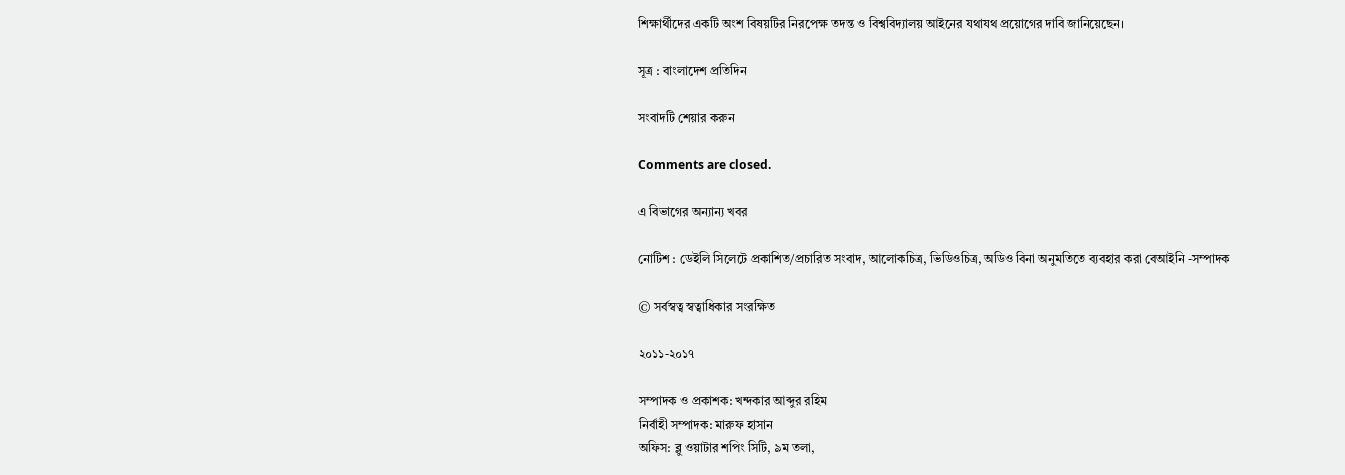শিক্ষার্থীদের একটি অংশ বিষয়টির নিরপেক্ষ তদন্ত ও বিশ্ববিদ্যালয় আইনের যথাযথ প্রয়োগের দাবি জানিয়েছেন।

সূত্র : বাংলাদেশ প্রতিদিন

সংবাদটি শেয়ার করুন

Comments are closed.

এ বিভাগের অন্যান্য খবর

নোটিশ : ডেইলি সিলেটে প্রকাশিত/প্রচারিত সংবাদ, আলোকচিত্র, ভিডিওচিত্র, অডিও বিনা অনুমতিতে ব্যবহার করা বেআইনি -সম্পাদক

© সর্বস্বত্ব স্বত্বাধিকার সংরক্ষিত

২০১১-২০১৭

সম্পাদক ও প্রকাশক: খন্দকার আব্দুর রহিম
নির্বাহী সম্পাদক: মারুফ হাসান
অফিস: ব্লু ওয়াটার শপিং সিটি, ৯ম তলা,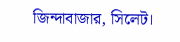জিন্দাবাজার, সিলেট।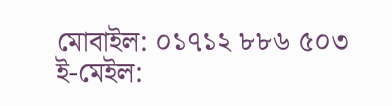মোবাইল: ০১৭১২ ৮৮৬ ৫০৩
ই-মেইল: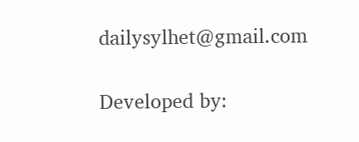dailysylhet@gmail.com

Developed by: